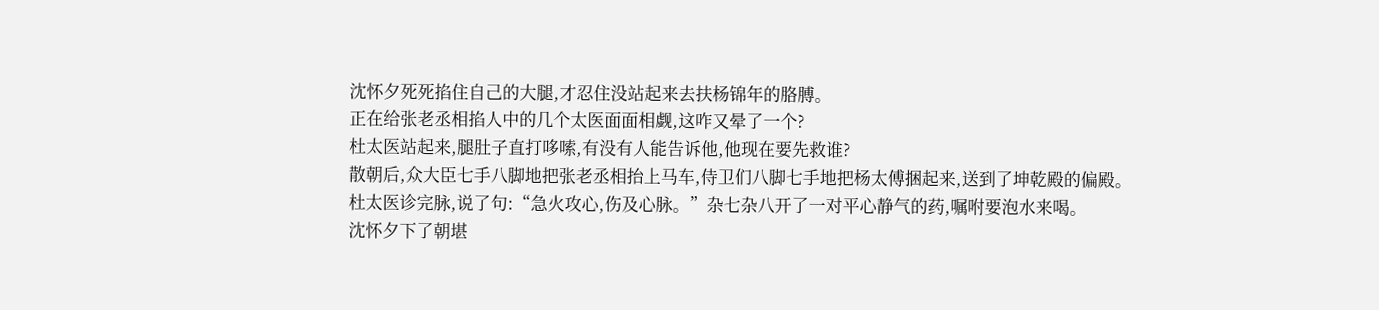沈怀夕死死掐住自己的大腿,才忍住没站起来去扶杨锦年的胳膊。
正在给张老丞相掐人中的几个太医面面相觑,这咋又晕了一个?
杜太医站起来,腿肚子直打哆嗦,有没有人能告诉他,他现在要先救谁?
散朝后,众大臣七手八脚地把张老丞相抬上马车,侍卫们八脚七手地把杨太傅捆起来,送到了坤乾殿的偏殿。
杜太医诊完脉,说了句:“急火攻心,伤及心脉。”杂七杂八开了一对平心静气的药,嘱咐要泡水来喝。
沈怀夕下了朝堪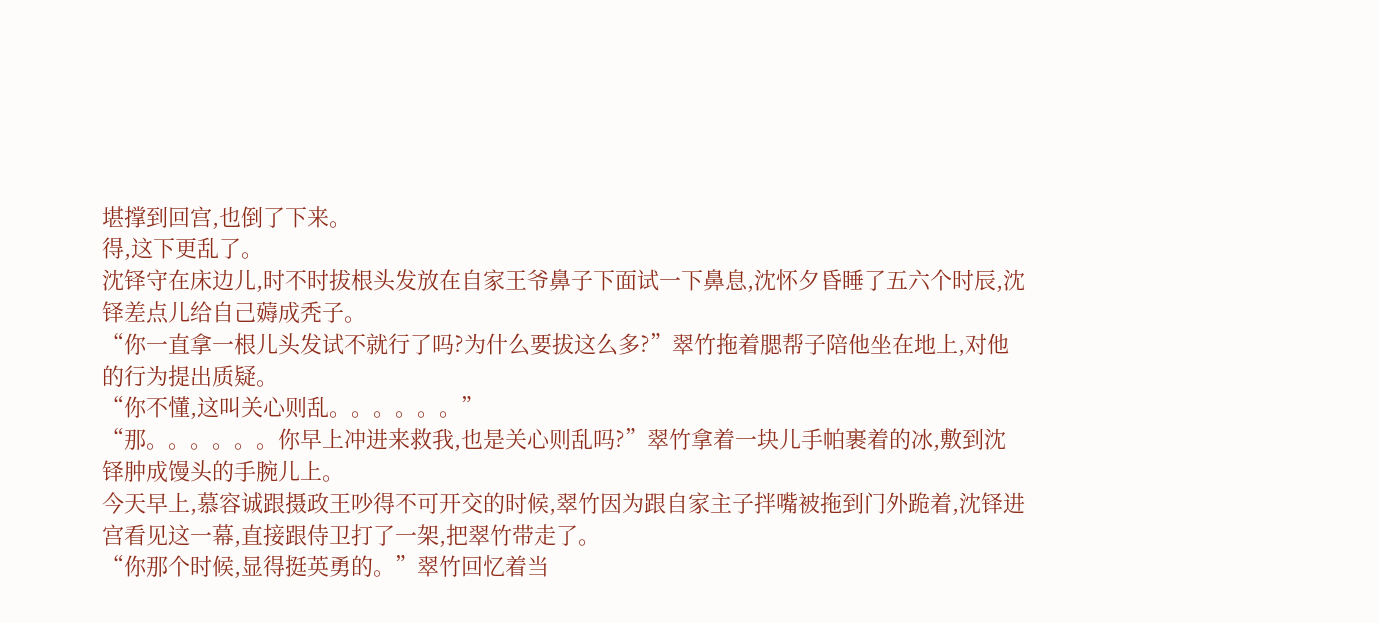堪撑到回宫,也倒了下来。
得,这下更乱了。
沈铎守在床边儿,时不时拔根头发放在自家王爷鼻子下面试一下鼻息,沈怀夕昏睡了五六个时辰,沈铎差点儿给自己薅成秃子。
“你一直拿一根儿头发试不就行了吗?为什么要拔这么多?”翠竹拖着腮帮子陪他坐在地上,对他的行为提出质疑。
“你不懂,这叫关心则乱。。。。。。”
“那。。。。。。你早上冲进来救我,也是关心则乱吗?”翠竹拿着一块儿手帕裹着的冰,敷到沈铎肿成馒头的手腕儿上。
今天早上,慕容诚跟摄政王吵得不可开交的时候,翠竹因为跟自家主子拌嘴被拖到门外跪着,沈铎进宫看见这一幕,直接跟侍卫打了一架,把翠竹带走了。
“你那个时候,显得挺英勇的。”翠竹回忆着当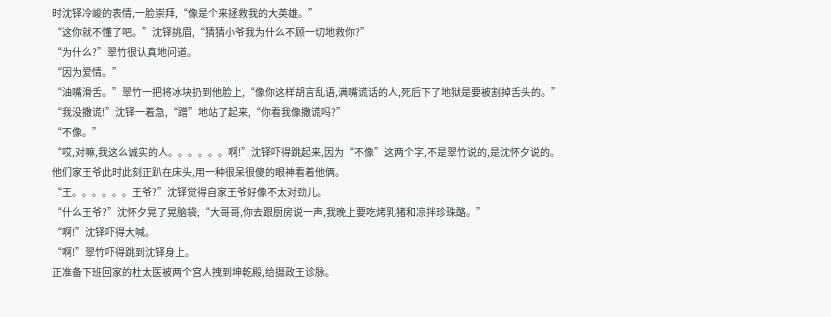时沈铎冷峻的表情,一脸崇拜,“像是个来拯救我的大英雄。”
“这你就不懂了吧。”沈铎挑眉,“猜猜小爷我为什么不顾一切地救你?”
“为什么?”翠竹很认真地问道。
“因为爱情。”
“油嘴滑舌。”翠竹一把将冰块扔到他脸上,“像你这样胡言乱语,满嘴谎话的人,死后下了地狱是要被割掉舌头的。”
“我没撒谎!”沈铎一着急,“蹭”地站了起来,“你看我像撒谎吗?”
“不像。”
“哎,对嘛,我这么诚实的人。。。。。。啊!”沈铎吓得跳起来,因为“不像”这两个字,不是翠竹说的,是沈怀夕说的。
他们家王爷此时此刻正趴在床头,用一种很呆很傻的眼神看着他俩。
“王。。。。。。王爷?”沈铎觉得自家王爷好像不太对劲儿。
“什么王爷?”沈怀夕晃了晃脑袋,“大哥哥,你去跟厨房说一声,我晚上要吃烤乳猪和凉拌珍珠酪。”
“啊!”沈铎吓得大喊。
“啊!”翠竹吓得跳到沈铎身上。
正准备下班回家的杜太医被两个宫人拽到坤乾殿,给摄政王诊脉。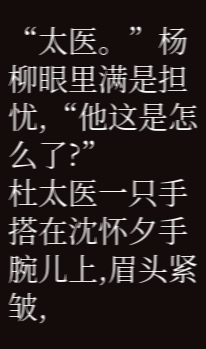“太医。”杨柳眼里满是担忧,“他这是怎么了?”
杜太医一只手搭在沈怀夕手腕儿上,眉头紧皱,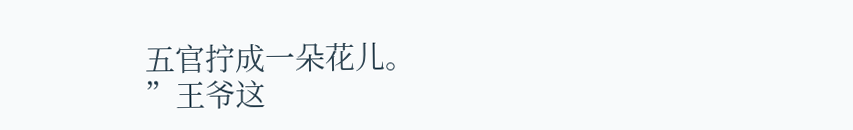五官拧成一朵花儿。
”王爷这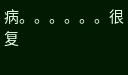病。。。。。。很复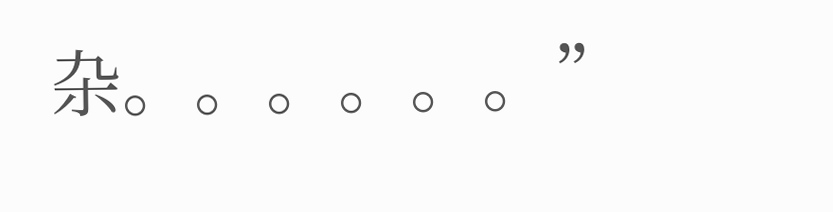杂。。。。。。”